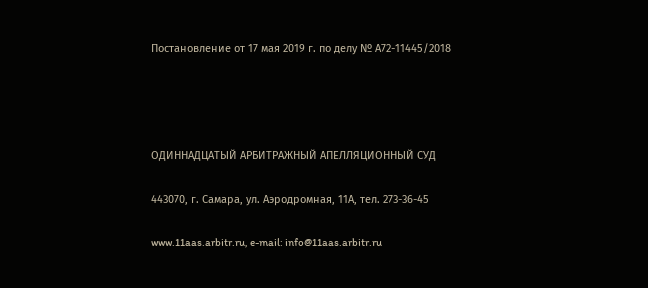Постановление от 17 мая 2019 г. по делу № А72-11445/2018




ОДИННАДЦАТЫЙ АРБИТРАЖНЫЙ АПЕЛЛЯЦИОННЫЙ СУД

443070, г. Самара, ул. Аэродромная, 11А, тел. 273-36-45

www.11aas.arbitr.ru, e-mail: info@11aas.arbitr.ru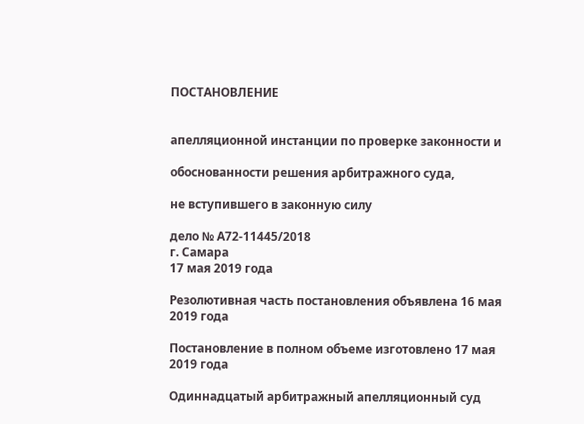ПОСТАНОВЛЕНИЕ


апелляционной инстанции по проверке законности и

обоснованности решения арбитражного суда,

не вступившего в законную силу

дело № А72-11445/2018
г. Самара
17 мая 2019 года

Резолютивная часть постановления объявлена 16 мая 2019 года

Постановление в полном объеме изготовлено 17 мая 2019 года

Одиннадцатый арбитражный апелляционный суд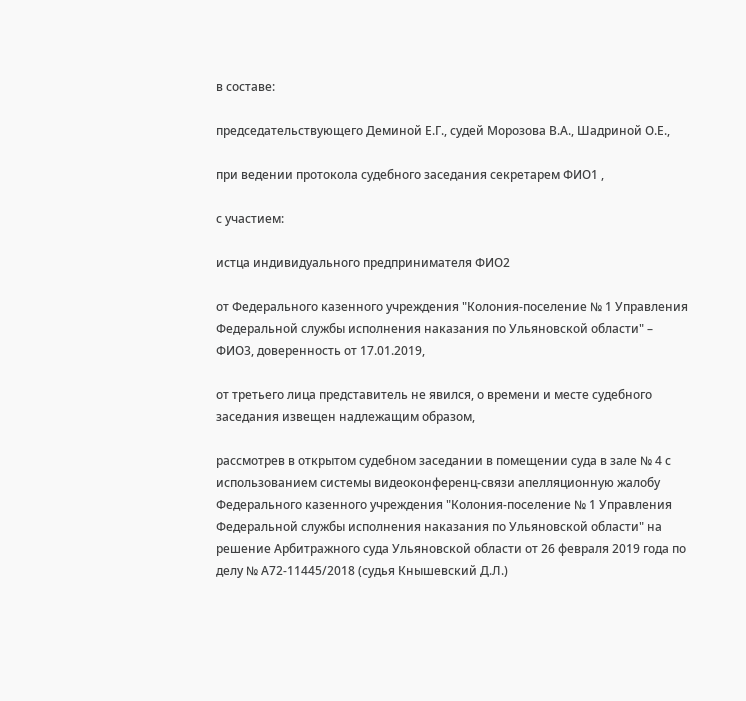в составе:

председательствующего Деминой Е.Г., судей Морозова В.А., Шадриной О.Е.,

при ведении протокола судебного заседания секретарем ФИО1 ,

с участием:

истца индивидуального предпринимателя ФИО2

от Федерального казенного учреждения "Колония-поселение № 1 Управления Федеральной службы исполнения наказания по Ульяновской области" – ФИО3, доверенность от 17.01.2019,

от третьего лица представитель не явился, о времени и месте судебного заседания извещен надлежащим образом,

рассмотрев в открытом судебном заседании в помещении суда в зале № 4 с использованием системы видеоконференц-связи апелляционную жалобу Федерального казенного учреждения "Колония-поселение № 1 Управления Федеральной службы исполнения наказания по Ульяновской области" на решение Арбитражного суда Ульяновской области от 26 февраля 2019 года по делу № А72-11445/2018 (судья Кнышевский Д.Л.)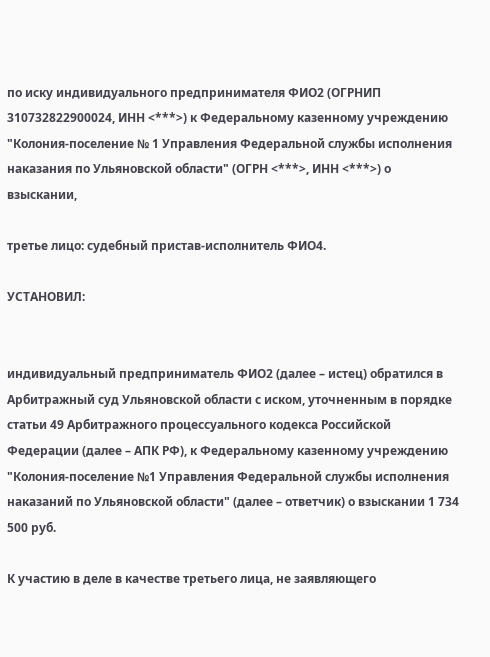по иску индивидуального предпринимателя ФИО2 (ОГРНИП 310732822900024, ИНН <***>) к Федеральному казенному учреждению "Колония-поселение № 1 Управления Федеральной службы исполнения наказания по Ульяновской области" (ОГРН <***>, ИНН <***>) о взыскании,

третье лицо: судебный пристав-исполнитель ФИО4.

УСТАНОВИЛ:


индивидуальный предприниматель ФИО2 (далее – истец) обратился в Арбитражный суд Ульяновской области с иском, уточненным в порядке статьи 49 Арбитражного процессуального кодекса Российской Федерации (далее – АПК РФ), к Федеральному казенному учреждению "Колония-поселение №1 Управления Федеральной службы исполнения наказаний по Ульяновской области" (далее – ответчик) о взыскании 1 734 500 руб.

К участию в деле в качестве третьего лица, не заявляющего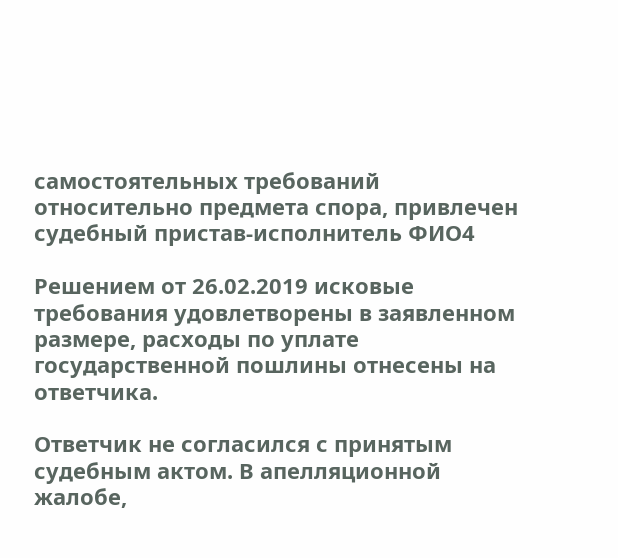самостоятельных требований относительно предмета спора, привлечен судебный пристав-исполнитель ФИО4

Решением от 26.02.2019 исковые требования удовлетворены в заявленном размере, расходы по уплате государственной пошлины отнесены на ответчика.

Ответчик не согласился с принятым судебным актом. В апелляционной жалобе,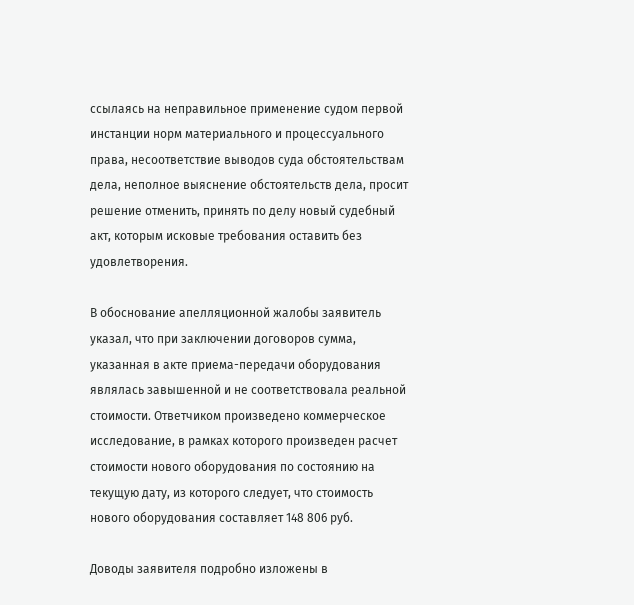ссылаясь на неправильное применение судом первой инстанции норм материального и процессуального права, несоответствие выводов суда обстоятельствам дела, неполное выяснение обстоятельств дела, просит решение отменить, принять по делу новый судебный акт, которым исковые требования оставить без удовлетворения.

В обоснование апелляционной жалобы заявитель указал, что при заключении договоров сумма, указанная в акте приема-передачи оборудования являлась завышенной и не соответствовала реальной стоимости. Ответчиком произведено коммерческое исследование, в рамках которого произведен расчет стоимости нового оборудования по состоянию на текущую дату, из которого следует, что стоимость нового оборудования составляет 148 806 руб.

Доводы заявителя подробно изложены в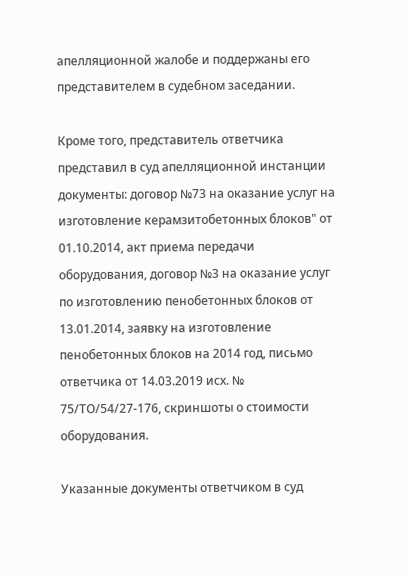апелляционной жалобе и поддержаны его представителем в судебном заседании.

Кроме того, представитель ответчика представил в суд апелляционной инстанции документы: договор №73 на оказание услуг на изготовление керамзитобетонных блоков" от 01.10.2014, акт приема передачи оборудования, договор №3 на оказание услуг по изготовлению пенобетонных блоков от 13.01.2014, заявку на изготовление пенобетонных блоков на 2014 год, письмо ответчика от 14.03.2019 исх. № 75/ТО/54/27-176, скриншоты о стоимости оборудования.

Указанные документы ответчиком в суд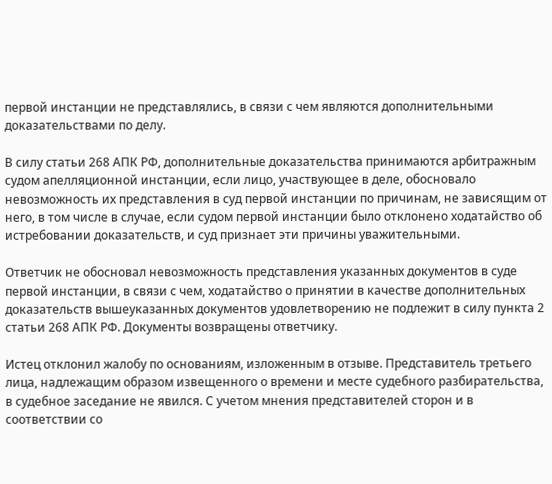первой инстанции не представлялись, в связи с чем являются дополнительными доказательствами по делу.

В силу статьи 268 АПК РФ, дополнительные доказательства принимаются арбитражным судом апелляционной инстанции, если лицо, участвующее в деле, обосновало невозможность их представления в суд первой инстанции по причинам, не зависящим от него, в том числе в случае, если судом первой инстанции было отклонено ходатайство об истребовании доказательств, и суд признает эти причины уважительными.

Ответчик не обосновал невозможность представления указанных документов в суде первой инстанции, в связи с чем, ходатайство о принятии в качестве дополнительных доказательств вышеуказанных документов удовлетворению не подлежит в силу пункта 2 статьи 268 АПК РФ. Документы возвращены ответчику.

Истец отклонил жалобу по основаниям, изложенным в отзыве. Представитель третьего лица, надлежащим образом извещенного о времени и месте судебного разбирательства, в судебное заседание не явился. С учетом мнения представителей сторон и в соответствии со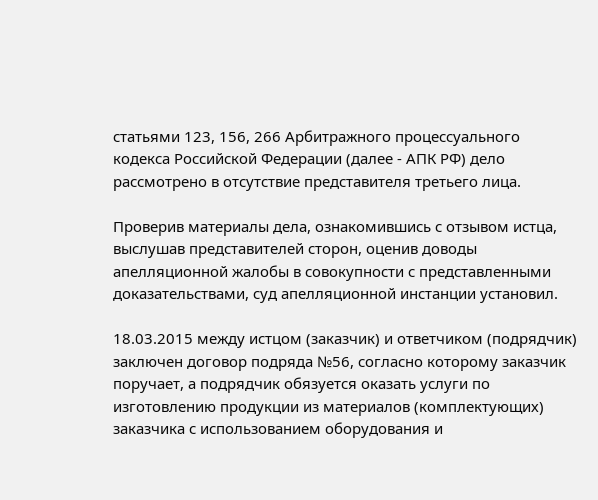статьями 123, 156, 266 Арбитражного процессуального кодекса Российской Федерации (далее - АПК РФ) дело рассмотрено в отсутствие представителя третьего лица.

Проверив материалы дела, ознакомившись с отзывом истца, выслушав представителей сторон, оценив доводы апелляционной жалобы в совокупности с представленными доказательствами, суд апелляционной инстанции установил.

18.03.2015 между истцом (заказчик) и ответчиком (подрядчик) заключен договор подряда №56, согласно которому заказчик поручает, а подрядчик обязуется оказать услуги по изготовлению продукции из материалов (комплектующих) заказчика с использованием оборудования и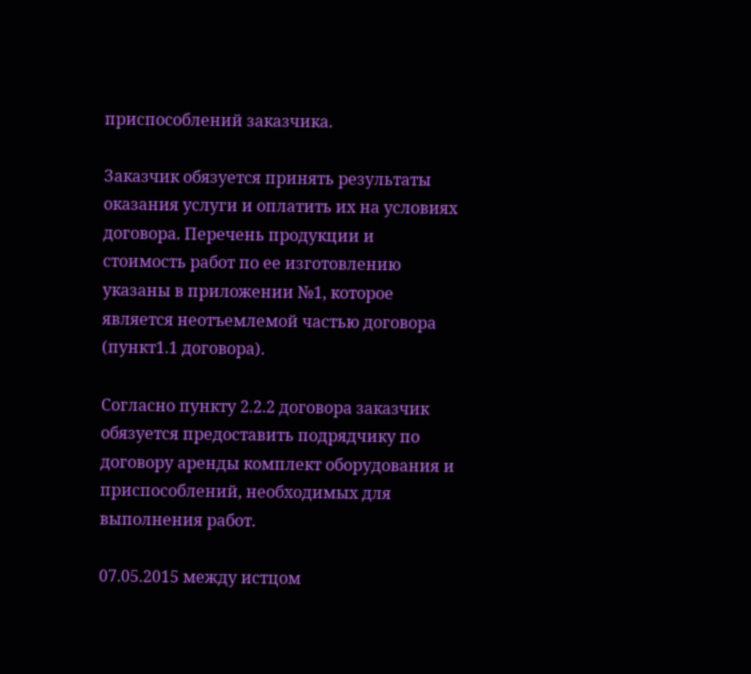приспособлений заказчика.

Заказчик обязуется принять результаты оказания услуги и оплатить их на условиях договора. Перечень продукции и стоимость работ по ее изготовлению указаны в приложении №1, которое является неотъемлемой частью договора (пункт1.1 договора).

Согласно пункту 2.2.2 договора заказчик обязуется предоставить подрядчику по договору аренды комплект оборудования и приспособлений, необходимых для выполнения работ.

07.05.2015 между истцом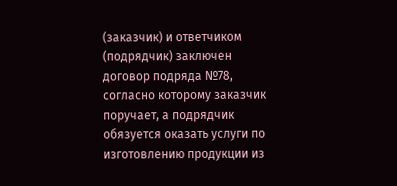(заказчик) и ответчиком (подрядчик) заключен договор подряда №78, согласно которому заказчик поручает, а подрядчик обязуется оказать услуги по изготовлению продукции из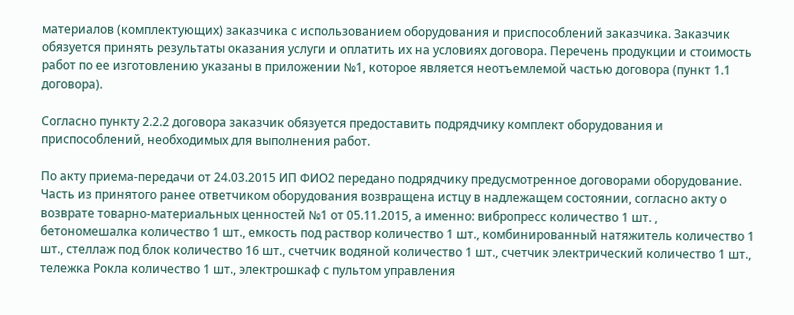материалов (комплектующих) заказчика с использованием оборудования и приспособлений заказчика. Заказчик обязуется принять результаты оказания услуги и оплатить их на условиях договора. Перечень продукции и стоимость работ по ее изготовлению указаны в приложении №1, которое является неотъемлемой частью договора (пункт 1.1 договора).

Согласно пункту 2.2.2 договора заказчик обязуется предоставить подрядчику комплект оборудования и приспособлений, необходимых для выполнения работ.

По акту приема-передачи от 24.03.2015 ИП ФИО2 передано подрядчику предусмотренное договорами оборудование. Часть из принятого ранее ответчиком оборудования возвращена истцу в надлежащем состоянии, согласно акту о возврате товарно-материальных ценностей №1 от 05.11.2015, а именно: вибропресс количество 1 шт. , бетономешалка количество 1 шт., емкость под раствор количество 1 шт., комбинированный натяжитель количество 1 шт., стеллаж под блок количество 16 шт., счетчик водяной количество 1 шт., счетчик электрический количество 1 шт., тележка Рокла количество 1 шт., электрошкаф с пультом управления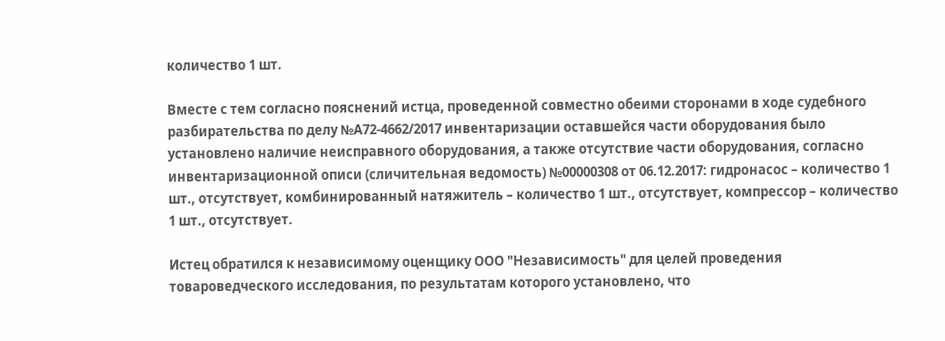количество 1 шт.

Вместе с тем согласно пояснений истца, проведенной совместно обеими сторонами в ходе судебного разбирательства по делу №А72-4662/2017 инвентаризации оставшейся части оборудования было установлено наличие неисправного оборудования, а также отсутствие части оборудования, согласно инвентаризационной описи (сличительная ведомость) №00000308 от 06.12.2017: гидронасос – количество 1 шт., отсутствует, комбинированный натяжитель – количество 1 шт., отсутствует, компрессор – количество 1 шт., отсутствует.

Истец обратился к независимому оценщику ООО "Независимость" для целей проведения товароведческого исследования, по результатам которого установлено, что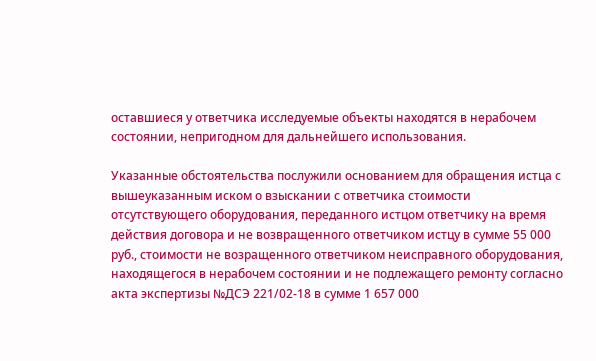оставшиеся у ответчика исследуемые объекты находятся в нерабочем состоянии, непригодном для дальнейшего использования.

Указанные обстоятельства послужили основанием для обращения истца с вышеуказанным иском о взыскании с ответчика стоимости отсутствующего оборудования, переданного истцом ответчику на время действия договора и не возвращенного ответчиком истцу в сумме 55 000 руб., стоимости не возращенного ответчиком неисправного оборудования, находящегося в нерабочем состоянии и не подлежащего ремонту согласно акта экспертизы №ДСЭ 221/02-18 в сумме 1 657 000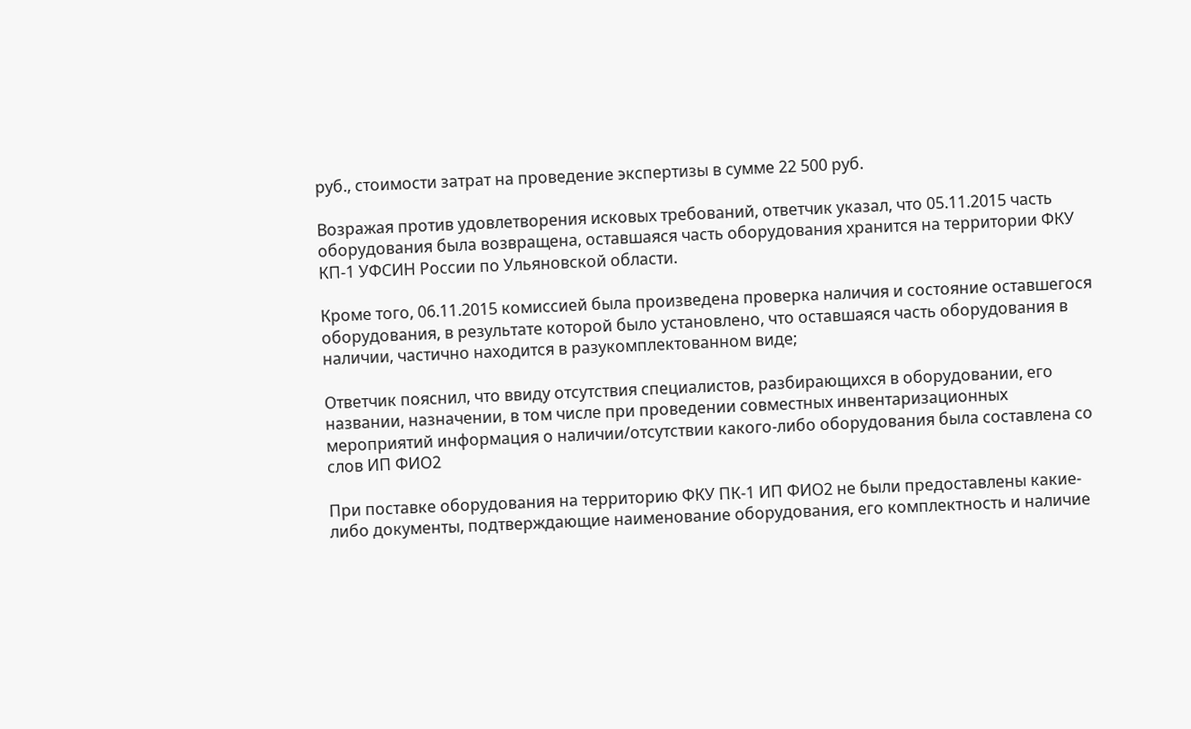руб., стоимости затрат на проведение экспертизы в сумме 22 500 руб.

Возражая против удовлетворения исковых требований, ответчик указал, что 05.11.2015 часть оборудования была возвращена, оставшаяся часть оборудования хранится на территории ФКУ КП-1 УФСИН России по Ульяновской области.

Кроме того, 06.11.2015 комиссией была произведена проверка наличия и состояние оставшегося оборудования, в результате которой было установлено, что оставшаяся часть оборудования в наличии, частично находится в разукомплектованном виде;

Ответчик пояснил, что ввиду отсутствия специалистов, разбирающихся в оборудовании, его названии, назначении, в том числе при проведении совместных инвентаризационных мероприятий информация о наличии/отсутствии какого-либо оборудования была составлена со слов ИП ФИО2

При поставке оборудования на территорию ФКУ ПК-1 ИП ФИО2 не были предоставлены какие-либо документы, подтверждающие наименование оборудования, его комплектность и наличие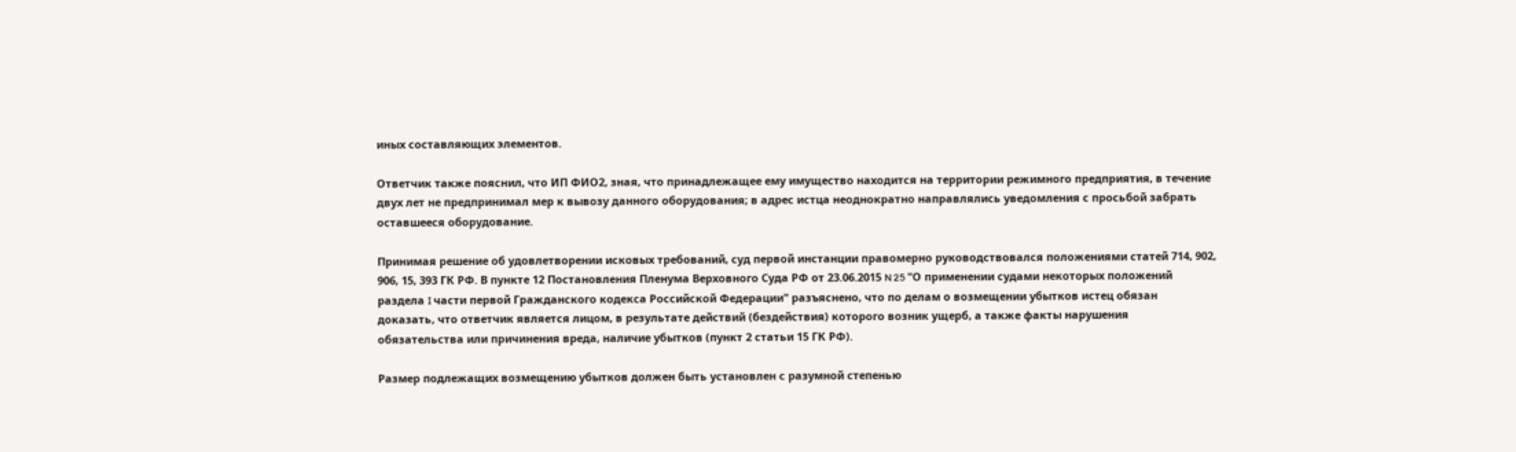иных составляющих элементов.

Ответчик также пояснил, что ИП ФИО2, зная, что принадлежащее ему имущество находится на территории режимного предприятия, в течение двух лет не предпринимал мер к вывозу данного оборудования; в адрес истца неоднократно направлялись уведомления с просьбой забрать оставшееся оборудование.

Принимая решение об удовлетворении исковых требований, суд первой инстанции правомерно руководствовался положениями статей 714, 902, 906, 15, 393 ГК РФ. В пункте 12 Постановления Пленума Верховного Суда РФ от 23.06.2015 N 25 "О применении судами некоторых положений раздела I части первой Гражданского кодекса Российской Федерации" разъяснено, что по делам о возмещении убытков истец обязан доказать, что ответчик является лицом, в результате действий (бездействия) которого возник ущерб, а также факты нарушения обязательства или причинения вреда, наличие убытков (пункт 2 статьи 15 ГК РФ).

Размер подлежащих возмещению убытков должен быть установлен с разумной степенью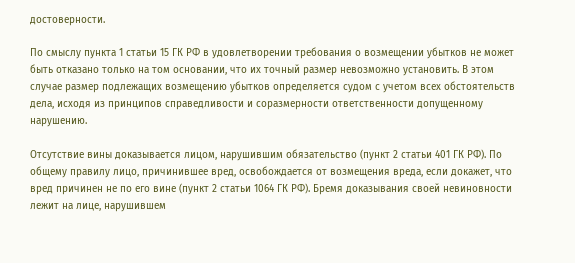достоверности.

По смыслу пункта 1 статьи 15 ГК РФ в удовлетворении требования о возмещении убытков не может быть отказано только на том основании, что их точный размер невозможно установить. В этом случае размер подлежащих возмещению убытков определяется судом с учетом всех обстоятельств дела, исходя из принципов справедливости и соразмерности ответственности допущенному нарушению.

Отсутствие вины доказывается лицом, нарушившим обязательство (пункт 2 статьи 401 ГК РФ). По общему правилу лицо, причинившее вред, освобождается от возмещения вреда, если докажет, что вред причинен не по его вине (пункт 2 статьи 1064 ГК РФ). Бремя доказывания своей невиновности лежит на лице, нарушившем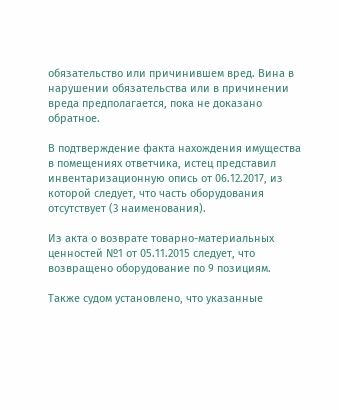обязательство или причинившем вред. Вина в нарушении обязательства или в причинении вреда предполагается, пока не доказано обратное.

В подтверждение факта нахождения имущества в помещениях ответчика, истец представил инвентаризационную опись от 06.12.2017, из которой следует, что часть оборудования отсутствует (3 наименования).

Из акта о возврате товарно-материальных ценностей №1 от 05.11.2015 следует, что возвращено оборудование по 9 позициям.

Также судом установлено, что указанные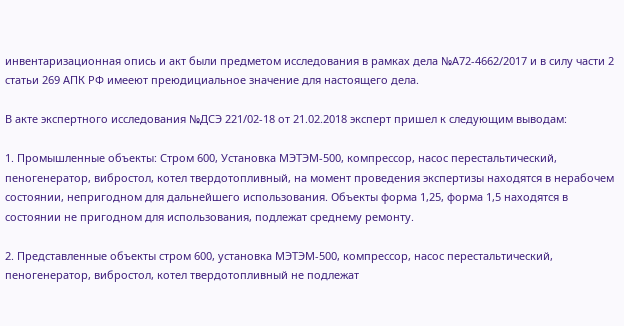инвентаризационная опись и акт были предметом исследования в рамках дела №А72-4662/2017 и в силу части 2 статьи 269 АПК РФ имееют преюдициальное значение для настоящего дела.

В акте экспертного исследования №ДСЭ 221/02-18 от 21.02.2018 эксперт пришел к следующим выводам:

1. Промышленные объекты: Стром 600, Установка МЭТЭМ-500, компрессор, насос перестальтический, пеногенератор, вибростол, котел твердотопливный, на момент проведения экспертизы находятся в нерабочем состоянии, непригодном для дальнейшего использования. Объекты форма 1,25, форма 1,5 находятся в состоянии не пригодном для использования, подлежат среднему ремонту.

2. Представленные объекты стром 600, установка МЭТЭМ-500, компрессор, насос перестальтический, пеногенератор, вибростол, котел твердотопливный не подлежат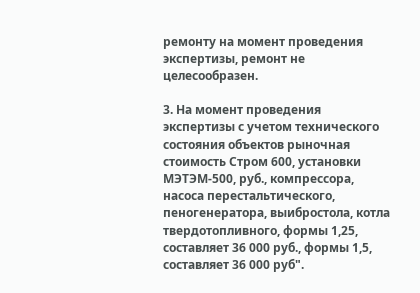ремонту на момент проведения экспертизы, ремонт не целесообразен.

3. На момент проведения экспертизы с учетом технического состояния объектов рыночная стоимость Стром 600, установки МЭТЭМ-500, руб., компрессора, насоса перестальтического, пеногенератора, выибростола, котла твердотопливного, формы 1,25, составляет 36 000 руб., формы 1,5, составляет 36 000 руб".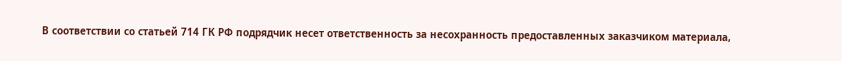В соответствии со статьей 714 ГК РФ подрядчик несет ответственность за несохранность предоставленных заказчиком материала,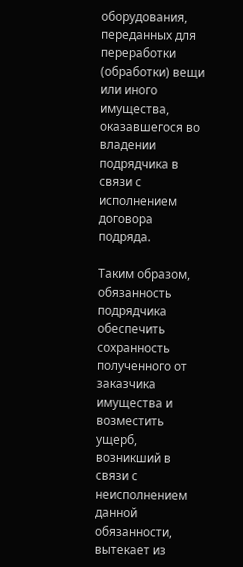оборудования, переданных для переработки (обработки) вещи или иного имущества, оказавшегося во владении подрядчика в связи с исполнением договора подряда.

Таким образом, обязанность подрядчика обеспечить сохранность полученного от заказчика имущества и возместить ущерб, возникший в связи с неисполнением данной обязанности, вытекает из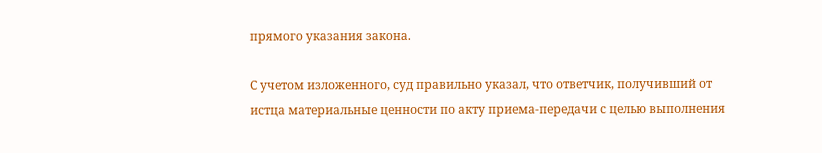прямого указания закона.

С учетом изложенного, суд правильно указал, что ответчик, получивший от истца материальные ценности по акту приема-передачи с целью выполнения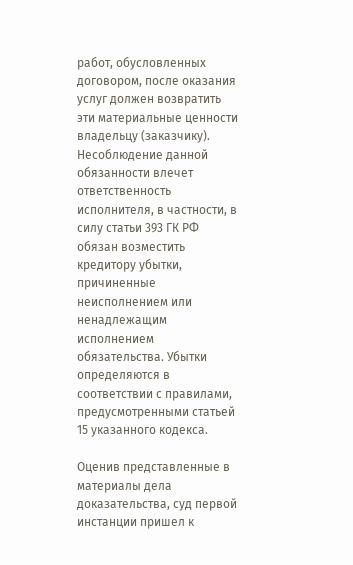работ, обусловленных договором, после оказания услуг должен возвратить эти материальные ценности владельцу (заказчику). Несоблюдение данной обязанности влечет ответственность исполнителя, в частности, в силу статьи 393 ГК РФ обязан возместить кредитору убытки, причиненные неисполнением или ненадлежащим исполнением обязательства. Убытки определяются в соответствии с правилами, предусмотренными статьей 15 указанного кодекса.

Оценив представленные в материалы дела доказательства, суд первой инстанции пришел к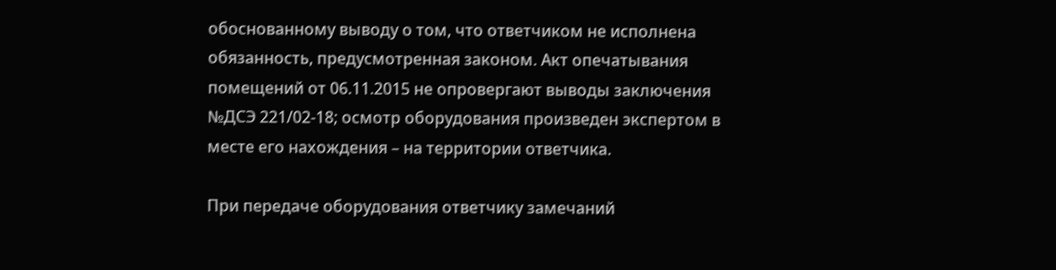обоснованному выводу о том, что ответчиком не исполнена обязанность, предусмотренная законом. Акт опечатывания помещений от 06.11.2015 не опровергают выводы заключения №ДСЭ 221/02-18; осмотр оборудования произведен экспертом в месте его нахождения – на территории ответчика.

При передаче оборудования ответчику замечаний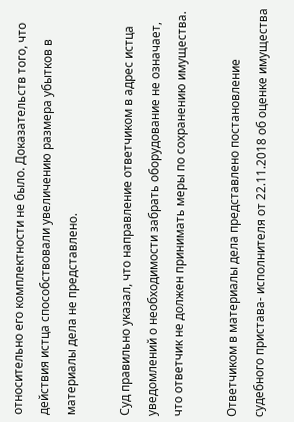относительно его комплектности не было. Доказательств того, что действия истца способствовали увеличению размера убытков в материалы дела не представлено.

Суд правильно указал, что направление ответчиком в адрес истца уведомлений о необходимости забрать оборудование не означает, что ответчик не должен принимать меры по сохранению имущества.

Ответчиком в материалы дела представлено постановление судебного пристава- исполнителя от 22.11.2018 об оценке имущества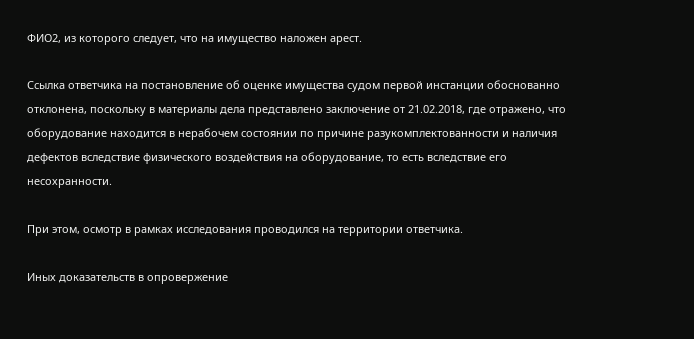ФИО2, из которого следует, что на имущество наложен арест.

Ссылка ответчика на постановление об оценке имущества судом первой инстанции обоснованно отклонена, поскольку в материалы дела представлено заключение от 21.02.2018, где отражено, что оборудование находится в нерабочем состоянии по причине разукомплектованности и наличия дефектов вследствие физического воздействия на оборудование, то есть вследствие его несохранности.

При этом, осмотр в рамках исследования проводился на территории ответчика.

Иных доказательств в опровержение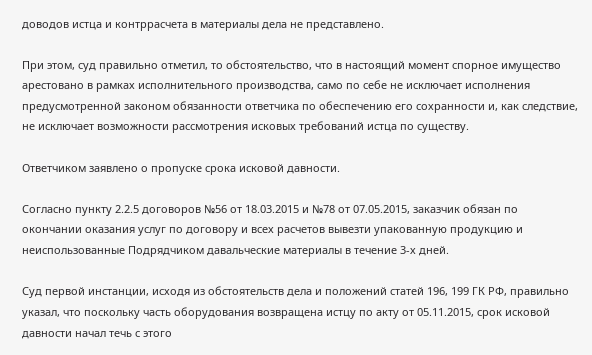доводов истца и контррасчета в материалы дела не представлено.

При этом, суд правильно отметил, то обстоятельство, что в настоящий момент спорное имущество арестовано в рамках исполнительного производства, само по себе не исключает исполнения предусмотренной законом обязанности ответчика по обеспечению его сохранности и, как следствие, не исключает возможности рассмотрения исковых требований истца по существу.

Ответчиком заявлено о пропуске срока исковой давности.

Согласно пункту 2.2.5 договоров №56 от 18.03.2015 и №78 от 07.05.2015, заказчик обязан по окончании оказания услуг по договору и всех расчетов вывезти упакованную продукцию и неиспользованные Подрядчиком давальческие материалы в течение 3-х дней.

Суд первой инстанции, исходя из обстоятельств дела и положений статей 196, 199 ГК РФ, правильно указал, что поскольку часть оборудования возвращена истцу по акту от 05.11.2015, срок исковой давности начал течь с этого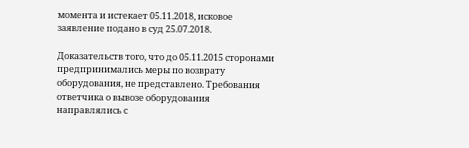момента и истекает 05.11.2018, исковое заявление подано в суд 25.07.2018.

Доказательств того, что до 05.11.2015 сторонами предпринимались меры по возврату оборудования, не представлено. Требования ответчика о вывозе оборудования направлялись с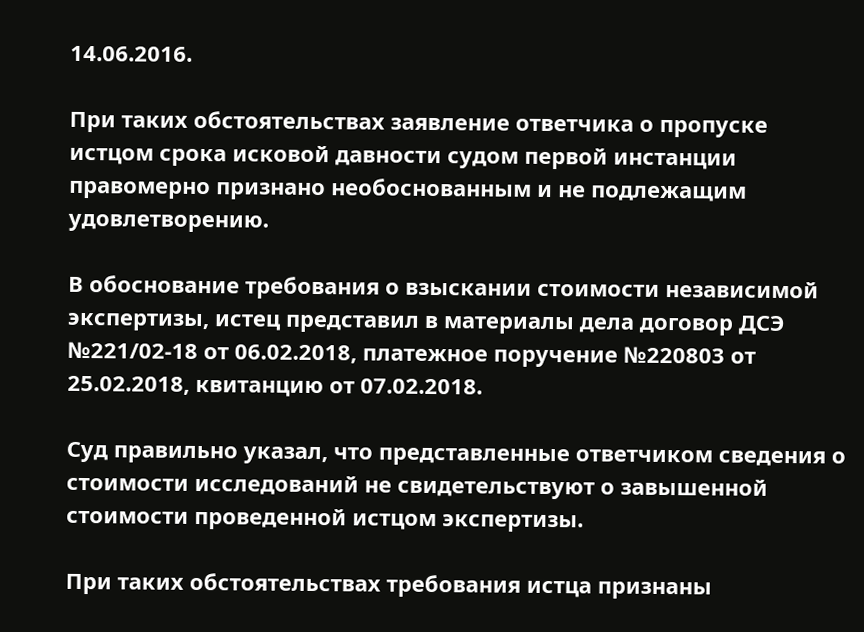14.06.2016.

При таких обстоятельствах заявление ответчика о пропуске истцом срока исковой давности судом первой инстанции правомерно признано необоснованным и не подлежащим удовлетворению.

В обоснование требования о взыскании стоимости независимой экспертизы, истец представил в материалы дела договор ДСЭ №221/02-18 от 06.02.2018, платежное поручение №220803 от 25.02.2018, квитанцию от 07.02.2018.

Суд правильно указал, что представленные ответчиком сведения о стоимости исследований не свидетельствуют о завышенной стоимости проведенной истцом экспертизы.

При таких обстоятельствах требования истца признаны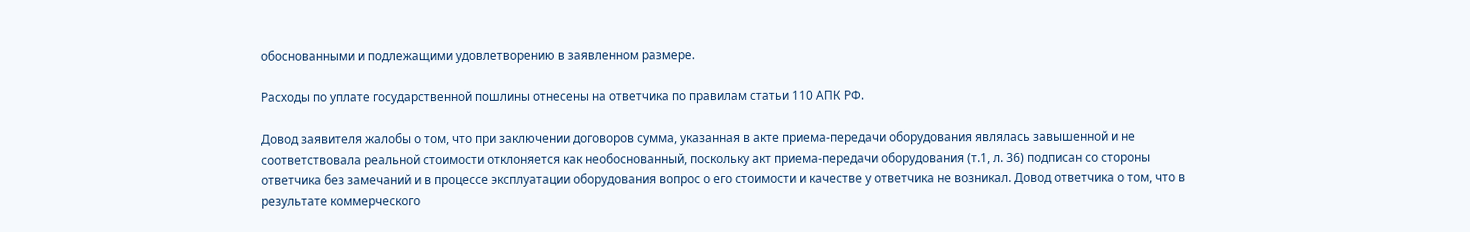обоснованными и подлежащими удовлетворению в заявленном размере.

Расходы по уплате государственной пошлины отнесены на ответчика по правилам статьи 110 АПК РФ.

Довод заявителя жалобы о том, что при заключении договоров сумма, указанная в акте приема-передачи оборудования являлась завышенной и не соответствовала реальной стоимости отклоняется как необоснованный, поскольку акт приема-передачи оборудования (т.1, л. 36) подписан со стороны ответчика без замечаний и в процессе эксплуатации оборудования вопрос о его стоимости и качестве у ответчика не возникал. Довод ответчика о том, что в результате коммерческого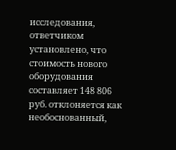исследования, ответчиком установлено, что стоимость нового оборудования составляет 148 806 руб. отклоняется как необоснованный,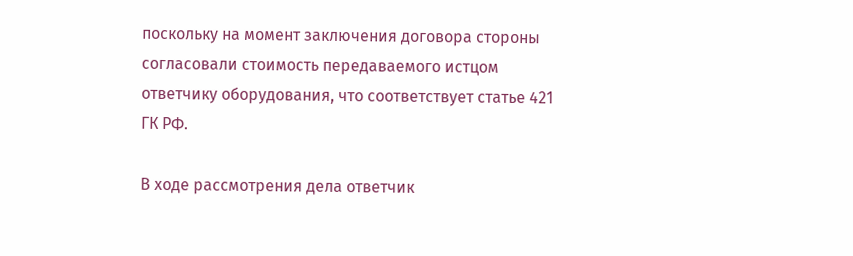поскольку на момент заключения договора стороны согласовали стоимость передаваемого истцом ответчику оборудования, что соответствует статье 421 ГК РФ.

В ходе рассмотрения дела ответчик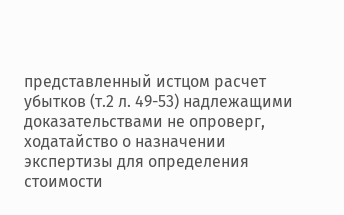представленный истцом расчет убытков (т.2 л. 49-53) надлежащими доказательствами не опроверг, ходатайство о назначении экспертизы для определения стоимости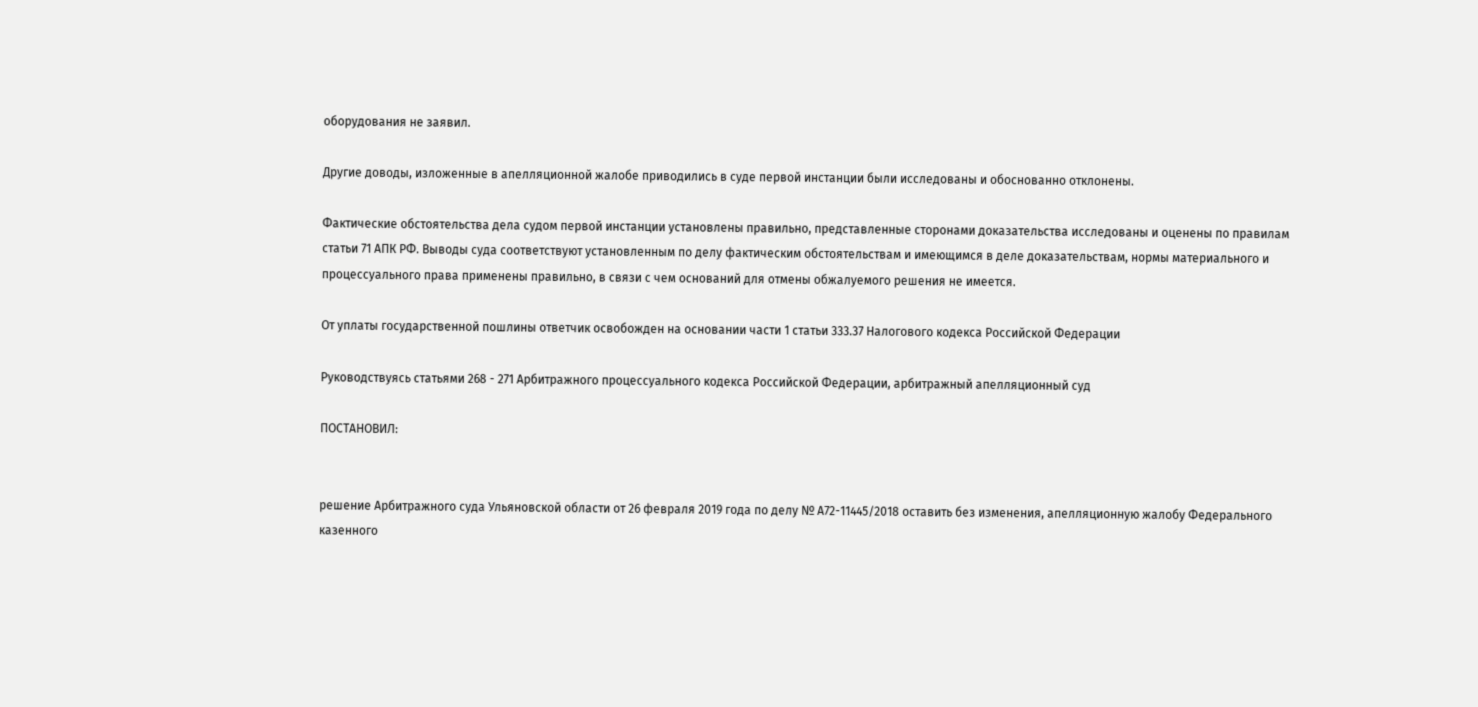оборудования не заявил.

Другие доводы, изложенные в апелляционной жалобе приводились в суде первой инстанции были исследованы и обоснованно отклонены.

Фактические обстоятельства дела судом первой инстанции установлены правильно, представленные сторонами доказательства исследованы и оценены по правилам статьи 71 АПК РФ. Выводы суда соответствуют установленным по делу фактическим обстоятельствам и имеющимся в деле доказательствам, нормы материального и процессуального права применены правильно, в связи с чем оснований для отмены обжалуемого решения не имеется.

От уплаты государственной пошлины ответчик освобожден на основании части 1 статьи 333.37 Налогового кодекса Российской Федерации

Руководствуясь статьями 268 - 271 Арбитражного процессуального кодекса Российской Федерации, арбитражный апелляционный суд

ПОСТАНОВИЛ:


решение Арбитражного суда Ульяновской области от 26 февраля 2019 года по делу № А72-11445/2018 оставить без изменения, апелляционную жалобу Федерального казенного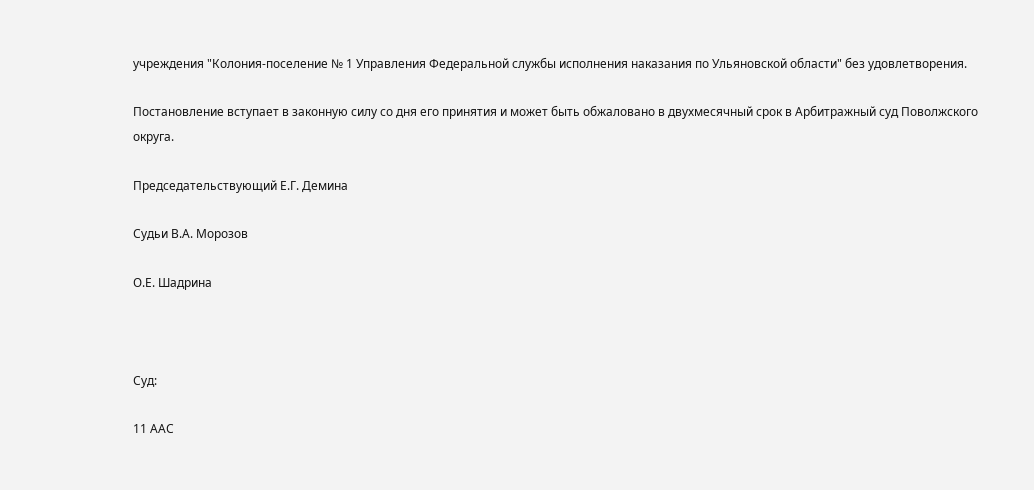учреждения "Колония-поселение № 1 Управления Федеральной службы исполнения наказания по Ульяновской области" без удовлетворения.

Постановление вступает в законную силу со дня его принятия и может быть обжаловано в двухмесячный срок в Арбитражный суд Поволжского округа.

Председательствующий Е.Г. Демина

Судьи В.А. Морозов

О.Е. Шадрина



Суд:

11 ААС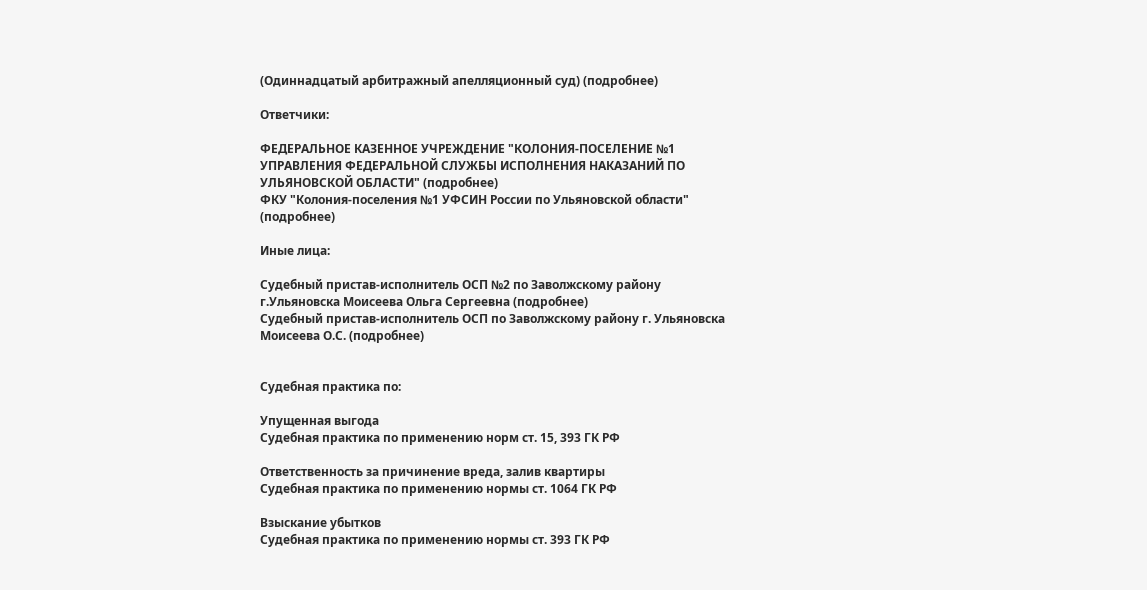(Одиннадцатый арбитражный апелляционный суд) (подробнее)

Ответчики:

ФЕДЕРАЛЬНОЕ КАЗЕННОЕ УЧРЕЖДЕНИЕ "КОЛОНИЯ-ПОСЕЛЕНИЕ №1 УПРАВЛЕНИЯ ФЕДЕРАЛЬНОЙ СЛУЖБЫ ИСПОЛНЕНИЯ НАКАЗАНИЙ ПО УЛЬЯНОВСКОЙ ОБЛАСТИ" (подробнее)
ФКУ "Колония-поселения №1 УФСИН России по Ульяновской области" (подробнее)

Иные лица:

Судебный пристав-исполнитель ОСП №2 по Заволжскому району г.Ульяновска Моисеева Ольга Сергеевна (подробнее)
Судебный пристав-исполнитель ОСП по Заволжскому району г. Ульяновска Моисеева О.С. (подробнее)


Судебная практика по:

Упущенная выгода
Судебная практика по применению норм ст. 15, 393 ГК РФ

Ответственность за причинение вреда, залив квартиры
Судебная практика по применению нормы ст. 1064 ГК РФ

Взыскание убытков
Судебная практика по применению нормы ст. 393 ГК РФ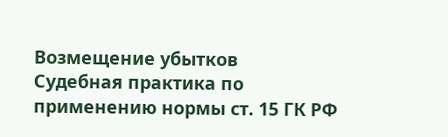Возмещение убытков
Судебная практика по применению нормы ст. 15 ГК РФ